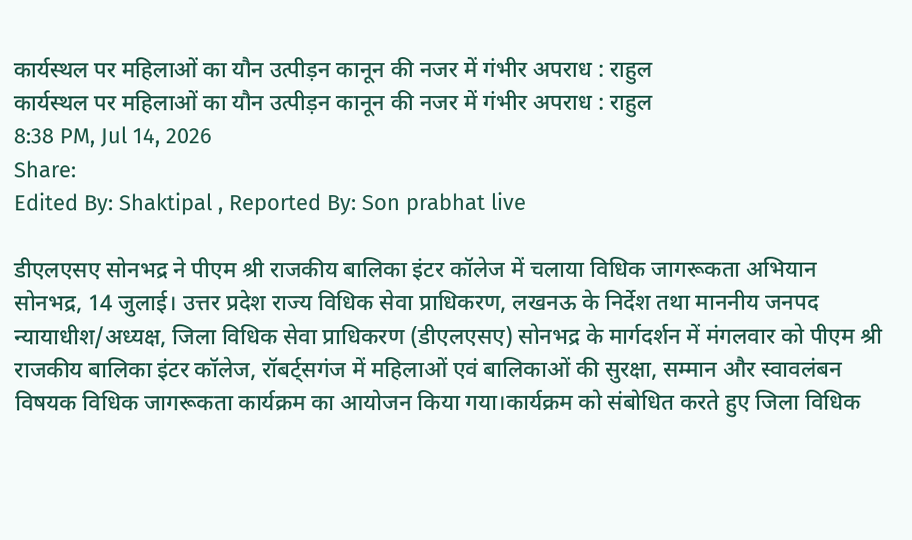कार्यस्थल पर महिलाओं का यौन उत्पीड़न कानून की नजर में गंभीर अपराध : राहुल
कार्यस्थल पर महिलाओं का यौन उत्पीड़न कानून की नजर में गंभीर अपराध : राहुल
8:38 PM, Jul 14, 2026
Share:
Edited By: Shaktipal , Reported By: Son prabhat live

डीएलएसए सोनभद्र ने पीएम श्री राजकीय बालिका इंटर कॉलेज में चलाया विधिक जागरूकता अभियान
सोनभद्र, 14 जुलाई। उत्तर प्रदेश राज्य विधिक सेवा प्राधिकरण, लखनऊ के निर्देश तथा माननीय जनपद न्यायाधीश/अध्यक्ष, जिला विधिक सेवा प्राधिकरण (डीएलएसए) सोनभद्र के मार्गदर्शन में मंगलवार को पीएम श्री राजकीय बालिका इंटर कॉलेज, रॉबर्ट्सगंज में महिलाओं एवं बालिकाओं की सुरक्षा, सम्मान और स्वावलंबन विषयक विधिक जागरूकता कार्यक्रम का आयोजन किया गया।कार्यक्रम को संबोधित करते हुए जिला विधिक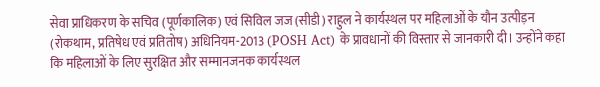सेवा प्राधिकरण के सचिव (पूर्णकालिक) एवं सिविल जज (सीडी) राहुल ने कार्यस्थल पर महिलाओं के यौन उत्पीड़न (रोकथाम, प्रतिषेध एवं प्रतितोष) अधिनियम-2013 (POSH Act) के प्रावधानों की विस्तार से जानकारी दी। उन्होंने कहा कि महिलाओं के लिए सुरक्षित और सम्मानजनक कार्यस्थल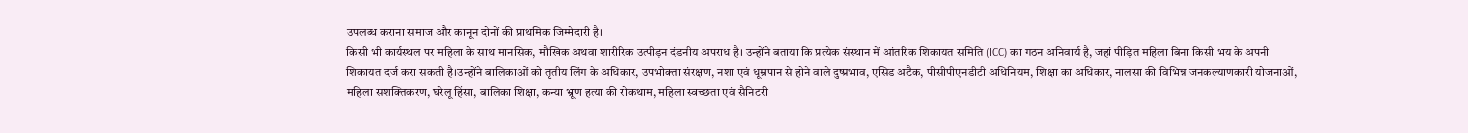उपलब्ध कराना समाज और कानून दोनों की प्राथमिक जिम्मेदारी है।
किसी भी कार्यस्थल पर महिला के साथ मानसिक, मौखिक अथवा शारीरिक उत्पीड़न दंडनीय अपराध है। उन्होंने बताया कि प्रत्येक संस्थान में आंतरिक शिकायत समिति (ICC) का गठन अनिवार्य है, जहां पीड़ित महिला बिना किसी भय के अपनी शिकायत दर्ज करा सकती है।उन्होंने बालिकाओं को तृतीय लिंग के अधिकार, उपभोक्ता संरक्षण, नशा एवं धूम्रपान से होने वाले दुष्प्रभाव, एसिड अटैक, पीसीपीएनडीटी अधिनियम, शिक्षा का अधिकार, नालसा की विभिन्न जनकल्याणकारी योजनाओं, महिला सशक्तिकरण, घरेलू हिंसा, बालिका शिक्षा, कन्या भ्रूण हत्या की रोकथाम, महिला स्वच्छता एवं सैनिटरी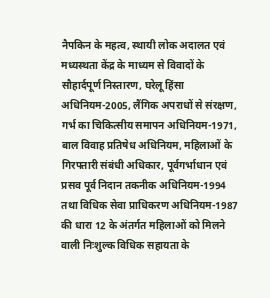नैपकिन के महत्व, स्थायी लोक अदालत एवं मध्यस्थता केंद्र के माध्यम से विवादों के सौहार्दपूर्ण निस्तारण, घरेलू हिंसा अधिनियम-2005, लैंगिक अपराधों से संरक्षण, गर्भ का चिकित्सीय समापन अधिनियम-1971, बाल विवाह प्रतिषेध अधिनियम, महिलाओं के गिरफ्तारी संबंधी अधिकार, पूर्वगर्भाधान एवं प्रसव पूर्व निदान तकनीक अधिनियम-1994 तथा विधिक सेवा प्राधिकरण अधिनियम-1987 की धारा 12 के अंतर्गत महिलाओं को मिलने वाली निःशुल्क विधिक सहायता के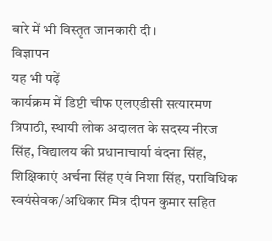बारे में भी विस्तृत जानकारी दी।
विज्ञापन
यह भी पढ़ें
कार्यक्रम में डिप्टी चीफ एलएडीसी सत्यारमण त्रिपाठी, स्थायी लोक अदालत के सदस्य नीरज सिंह, विद्यालय की प्रधानाचार्या वंदना सिंह, शिक्षिकाएं अर्चना सिंह एवं निशा सिंह, पराविधिक स्वयंसेवक/अधिकार मित्र दीपन कुमार सहित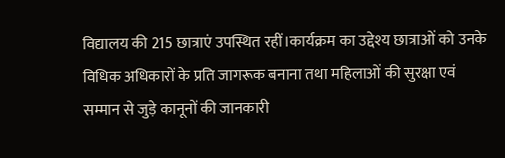विद्यालय की 215 छात्राएं उपस्थित रहीं।कार्यक्रम का उद्देश्य छात्राओं को उनके विधिक अधिकारों के प्रति जागरूक बनाना तथा महिलाओं की सुरक्षा एवं सम्मान से जुड़े कानूनों की जानकारी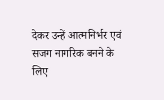देकर उन्हें आत्मनिर्भर एवं सजग नागरिक बनने के लिए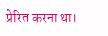प्रेरित करना था।